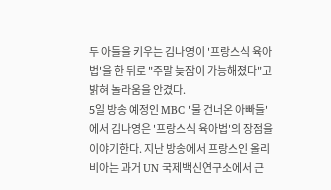두 아들을 키우는 김나영이 '프랑스식 육아법'을 한 뒤로 "주말 늦잠이 가능해졌다"고 밝혀 놀라움을 안겼다.
5일 방송 예정인 MBC '물 건너온 아빠들'에서 김나영은 '프랑스식 육아법'의 장점을 이야기한다. 지난 방송에서 프랑스인 올리비아는 과거 UN 국제백신연구소에서 근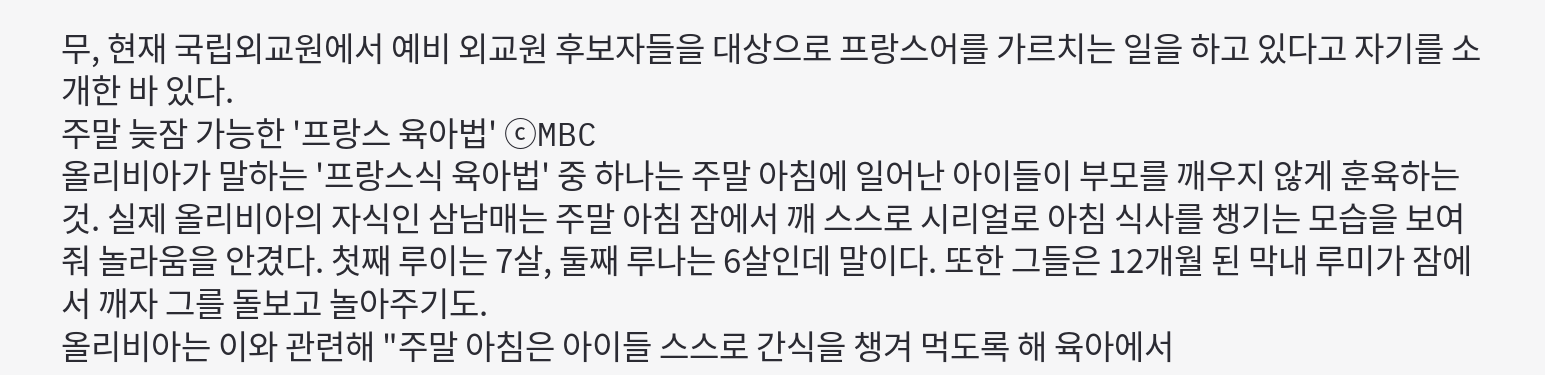무, 현재 국립외교원에서 예비 외교원 후보자들을 대상으로 프랑스어를 가르치는 일을 하고 있다고 자기를 소개한 바 있다.
주말 늦잠 가능한 '프랑스 육아법' ⓒMBC
올리비아가 말하는 '프랑스식 육아법' 중 하나는 주말 아침에 일어난 아이들이 부모를 깨우지 않게 훈육하는 것. 실제 올리비아의 자식인 삼남매는 주말 아침 잠에서 깨 스스로 시리얼로 아침 식사를 챙기는 모습을 보여줘 놀라움을 안겼다. 첫째 루이는 7살, 둘째 루나는 6살인데 말이다. 또한 그들은 12개월 된 막내 루미가 잠에서 깨자 그를 돌보고 놀아주기도.
올리비아는 이와 관련해 "주말 아침은 아이들 스스로 간식을 챙겨 먹도록 해 육아에서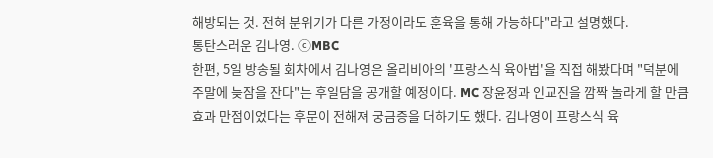해방되는 것. 전혀 분위기가 다른 가정이라도 훈육을 통해 가능하다"라고 설명했다.
통탄스러운 김나영. ⓒMBC
한편, 5일 방송될 회차에서 김나영은 올리비아의 '프랑스식 육아법'을 직접 해봤다며 "덕분에 주말에 늦잠을 잔다"는 후일담을 공개할 예정이다. MC 장윤정과 인교진을 깜짝 놀라게 할 만큼 효과 만점이었다는 후문이 전해져 궁금증을 더하기도 했다. 김나영이 프랑스식 육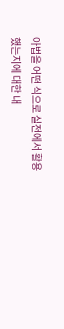아법을 어떤 식으로 실전에서 활용했는지에 대한 내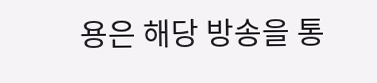용은 해당 방송을 통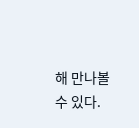해 만나볼 수 있다.